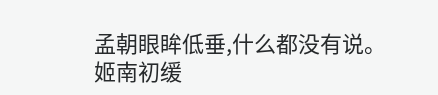孟朝眼眸低垂,什么都没有说。
姬南初缓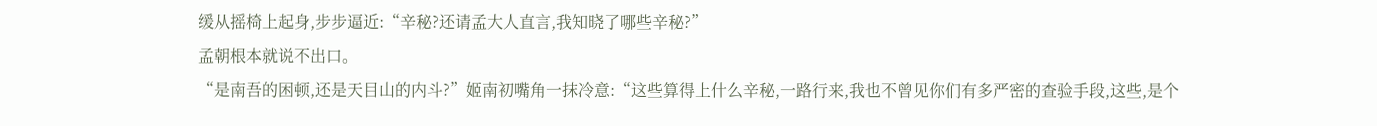缓从摇椅上起身,步步逼近:“辛秘?还请孟大人直言,我知晓了哪些辛秘?”
孟朝根本就说不出口。
“是南吾的困顿,还是天目山的内斗?”姬南初嘴角一抹冷意:“这些算得上什么辛秘,一路行来,我也不曾见你们有多严密的查验手段,这些,是个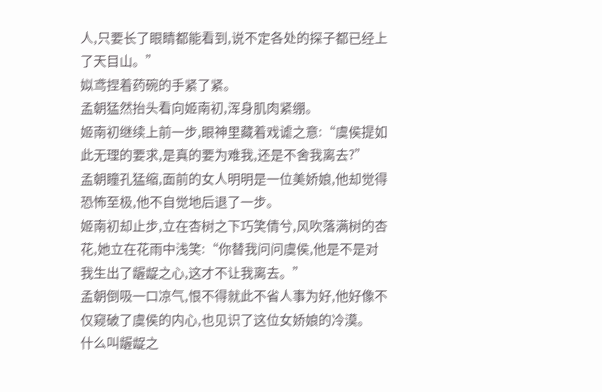人,只要长了眼睛都能看到,说不定各处的探子都已经上了天目山。”
姒鸢捏着药碗的手紧了紧。
孟朝猛然抬头看向姬南初,浑身肌肉紧绷。
姬南初继续上前一步,眼神里藏着戏谑之意:“虞侯提如此无理的要求,是真的要为难我,还是不舍我离去?”
孟朝瞳孔猛缩,面前的女人明明是一位美娇娘,他却觉得恐怖至极,他不自觉地后退了一步。
姬南初却止步,立在杏树之下巧笑倩兮,风吹落满树的杏花,她立在花雨中浅笑:“你替我问问虞侯,他是不是对我生出了龌龊之心,这才不让我离去。”
孟朝倒吸一口凉气,恨不得就此不省人事为好,他好像不仅窥破了虞侯的内心,也见识了这位女娇娘的冷漠。
什么叫龌龊之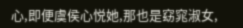心,即便虞侯心悦她,那也是窈窕淑女,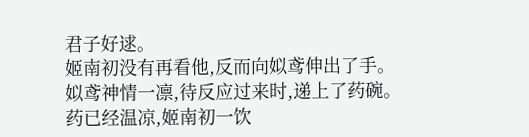君子好逑。
姬南初没有再看他,反而向姒鸢伸出了手。
姒鸢神情一凛,待反应过来时,递上了药碗。
药已经温凉,姬南初一饮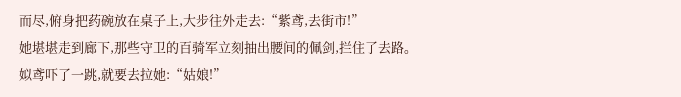而尽,俯身把药碗放在桌子上,大步往外走去:“紫鸢,去街市!”
她堪堪走到廊下,那些守卫的百骑军立刻抽出腰间的佩剑,拦住了去路。
姒鸢吓了一跳,就要去拉她:“姑娘!”